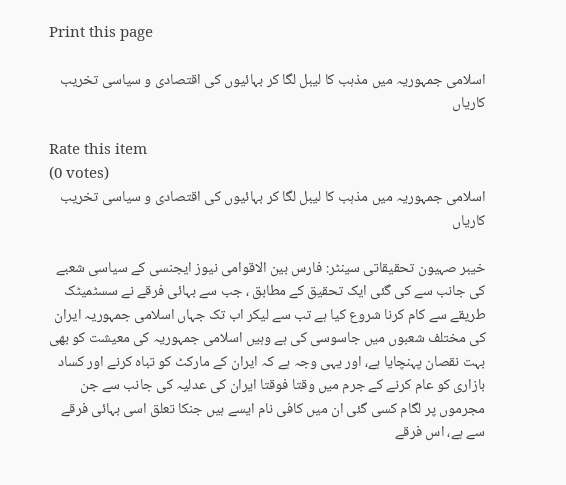Print this page

اسلامی جمہوریہ میں مذہب کا لیبل لگا کر بہائیوں کی اقتصادی و سیاسی تخریب کاریاں

Rate this item
(0 votes)
اسلامی جمہوریہ میں مذہب کا لیبل لگا کر بہائیوں کی اقتصادی و سیاسی تخریب کاریاں

خیبر صہیون تحقیقاتی سینٹر: فارس بین الاقوامی نیوز ایجنسی کے سیاسی شعبے کی جانب سے کی گئی ایک تحقیق کے مطابق ، جب سے بہائی فرقے نے سسٹمیٹک طریقے سے کام کرنا شروع کیا ہے تب سے لیکر اب تک جہاں اسلامی جمہوریہ ایران کی مختلف شعبوں میں جاسوسی کی ہے وہیں اسلامی جمہوریہ کی معیشت کو بھی بہت نقصان پہنچایا ہے، اور یہی وجہ ہے کہ ایران کے مارکٹ کو تباہ کرنے اور کساد بازاری کو عام کرنے کے جرم میں وقتا فوقتا ایران کی عدلیہ کی جانب سے جن مجرموں پر لگام کسی گئی ان میں کافی نام ایسے ہیں جنکا تعلق اسی بہائی فرقے سے ہے، اس فرقے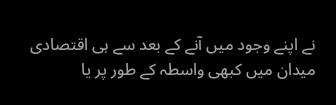نے اپنے وجود میں آنے کے بعد سے ہی اقتصادی میدان میں کبھی واسطہ کے طور پر یا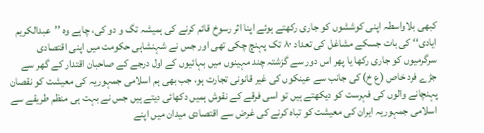کبھی بلاواسطہ اپنی کوششوں کو جاری رکھتے ہوئے اپنا اثر رسوخ قائم کرنے کی ہمیشہ تگ و دو کی، چاہے وہ ’’عبدالکریم ایادی‘‘ کی بات جسکے مشاغل کی تعداد ۸۰ تک پہنچ چکی تھی اور جس نے شہنشاہی حکومت میں اپنی اقتصادی سرگرمیوں کو جاری رکھا یا پھر اس دور سے گزشتہ چند مہینوں میں بہائیوں کے اول درجے کے صاحبان اقتدار کے گھر سے جڑے فرد خاص (ع خ) کی جانب سے عینکوں کی غیر قانونی تجارت ہو، جب بھی ہم اسلامی جمہوریہ کی معیشت کو نقصان پہنچانے والوں کی فہرست کو دیکھتے ہیں تو اسی فرقے کے نقوش ہمیں دکھائی دیتے ہیں جس نے بہت ہی منظم طریقے سے اسلامی جمہوریہ ایران کی معیشت کو تباہ کرنے کی غرض سے اقتصادی میدان میں اپنے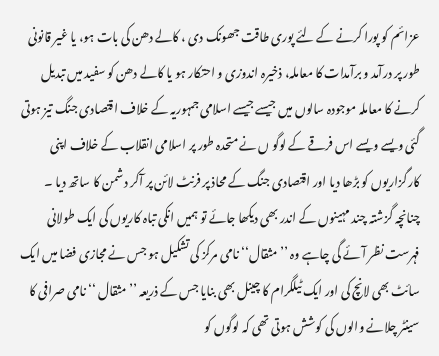عزائم کو پورا کرنے کے لئے پوری طاقت جھونک دی ، کالے دھن کی بات ہو، یا غیر قانونی طور پر درآمد و برآمدات کا معاملہ، ذخیرہ اندوزی و احتکار ہو یا کالے دھن کو سفید میں تبدیل کرنے کا معاملہ موجودہ سالوں میں جیسے جیسے اسلامی جمہوریہ کے خلاف اقتصادی جنگ تیز ہوتی گئی ویسے ویسے اس فرقے کے لوگو ں نے متحدہ طور پر اسلامی انقلاب کے خلاف اپنی کارگزاریوں کو بڑھا دیا اور اقتصادی جنگ کے محاذ پر فرنٹ لائن پر آکر دشمن کا ساتھ دیا ۔
چنانچہ گزشتہ چند مہینوں کے اندر بھی دیکھا جائے تو ہمیں انکی تباہ کاریوں کی ایک طولانی فہرست نظر آئے گی چاہے وہ ’’مثقال‘‘ نامی مرکز کی تشکیل ہو جس نے مجازی فضا میں ایک سائٹ بھی لانچ کی اور ایک ٹیلگرام کا چینل بھی بنایا جس کے ذریعہ ’’ مثقال ‘‘نامی صرافی کا سینٹر چلانے والوں کی کوشش ہوتی تھی کہ لوگوں کو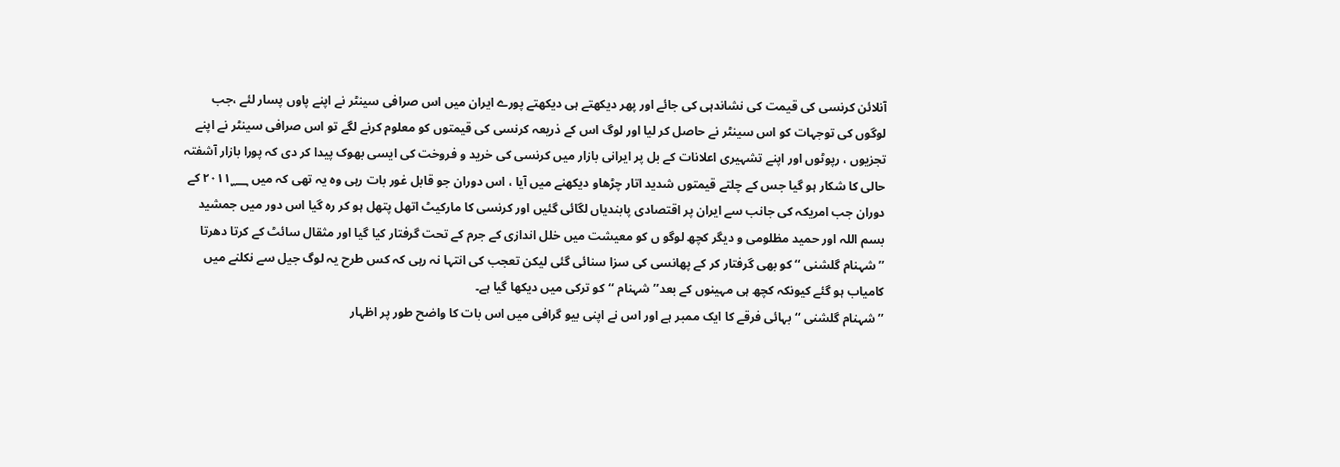آنلائن کرنسی کی قیمت کی نشاندہی کی جائے اور پھر دیکھتے ہی دیکھتے پورے ایران میں اس صرافی سینٹر نے اپنے پاوں پسار لئے ،جب لوگوں کی توجہات کو اس سینٹر نے حاصل کر لیا اور لوگ اس کے ذریعہ کرنسی کی قیمتوں کو معلوم کرنے لگے تو اس صرافی سینٹر نے اپنے تجزیوں ، رپوٹوں اور اپنے تشہیری اعلانات کے بل پر ایرانی بازار میں کرنسی کی خرید و فروخت کی ایسی بھوک پیدا کر دی کہ پورا بازار آشفتہ حالی کا شکار ہو گیا جس کے چلتے قیمتوں شدید اتار چڑھاو دیکھنے میں آیا ، اس دوران جو قابل غور بات رہی وہ یہ تھی کہ میں ۲۰۱۱؁ کے دوران جب امریکہ کی جانب سے ایران پر اقتصادی پابندیاں لگائی گئیں اور کرنسی کا مارکیٹ اتھل پتھل ہو کر رہ گیا اس دور میں جمشید بسم اللہ اور حمید مظلومی و دیگر کچھ لوگو ں کو معیشت میں خلل اندازی کے جرم کے تحت گرفتار کیا گیا اور مثقال سائٹ کے کرتا دھرتا ’’شہنام گلشنی ‘‘ کو بھی گرفتار کر کے پھانسی کی سزا سنائی گئی لیکن تعجب کی انتہا نہ رہی کہ کس طرح یہ لوگ جیل سے نکلنے میں کامیاب ہو گئے کیونکہ کچھ ہی مہینوں کے بعد’’ شہنام ‘‘کو ترکی میں دیکھا گیا ہے۔
’’شہنام گلشنی ‘‘ بہائی فرقے کا ایک ممبر ہے اور اس نے اپنی بیو گرافی میں اس بات کا واضح طور پر اظہار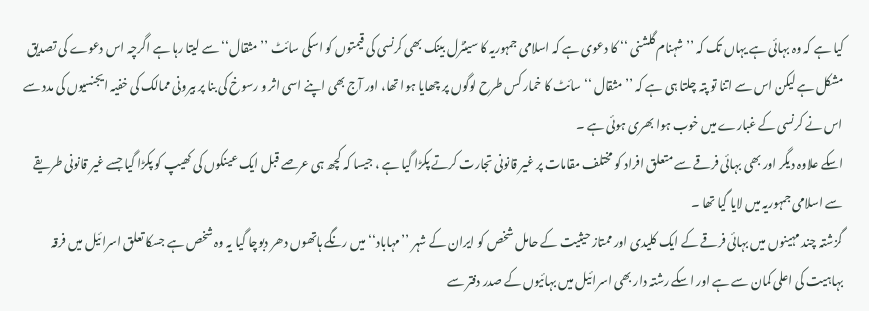کیا ہے کہ وہ بہائی ہے یہاں تک کہ ’’شہنام گلشنی ‘‘ کا دعوی ہے کہ اسلامی جمہوریہ کا سینٹرل بینک بھی کرنسی کی قیمتوں کو اسکی سائٹ ’’مثقال‘‘ سے لیتا رہا ہے اگرچہ اس دعوے کی تصدیق مشکل ہے لیکن اس سے اتنا تو پتہ چلتا ہی ہے کہ ’’مثقال ‘‘ سائٹ کا خمار کس طرح لوگوں پر چھایا ہوا تھا، اور آج بھی اپنے اسی اثر و رسوخ کی بنا پر بیرونی ممالک کی خفیہ ایجنسیوں کی مدد سے اس نے کرنسی کے غبارے میں خوب ہوا بھری ہوئی ہے ۔
اسکے علاوہ دیگر اور بھی بہائی فرقے سے متعلق افراد کو مختلف مقامات پر غیر قانونی تجارت کرتے پکڑا گیا ہے ، جیسا کہ کچھ ہی عرصے قبل ایک عینکوں کی کھیپ کو پکڑا گیا جسے غیر قانونی طریقے سے اسلامی جمہوریہ میں لایا گیا تھا ۔
گزشتہ چند مہینوں میں بہائی فرقے کے ایک کلیدی اور ممتاز حیثیت کے حامل شخص کو ایران کے شہر ’’مہاباد‘‘ میں رنگے ہاتھوں دھر دبوچا گیا یہ وہ شخص ہے جسکا تعلق اسرائیل میں فرقہ بہاہیت کی اعلی کمان سے ہے اور اسکے رشتہ دار بھی اسرائیل میں بہائیوں کے صدر دفتر سے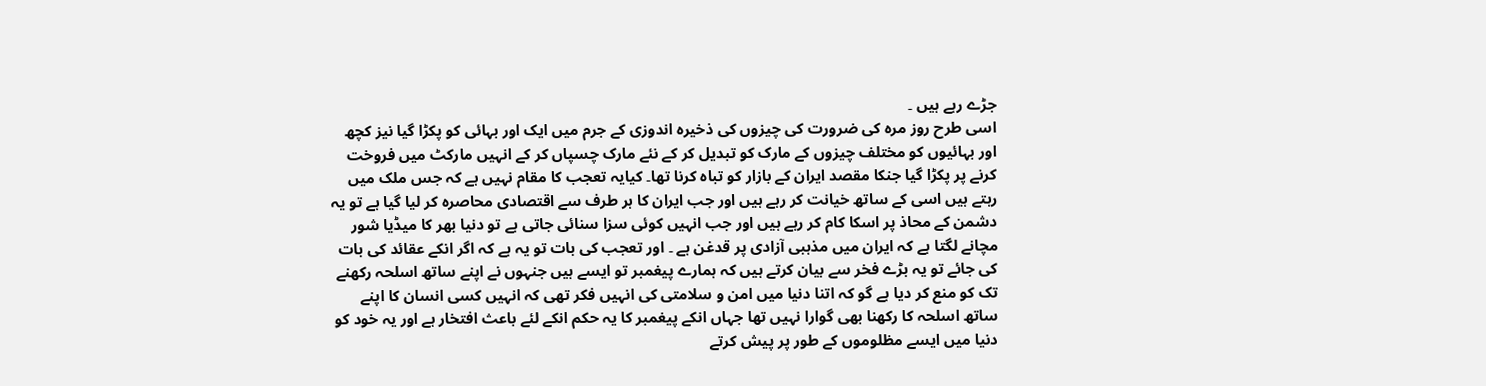جڑے رہے ہیں ۔
اسی طرح روز مرہ کی ضرورت کی چیزوں کی ذخیرہ اندوزی کے جرم میں ایک اور بہائی کو پکڑا گیا نیز کچھ اور بہائیوں کو مختلف چیزوں کے مارک کو تبدیل کر کے نئے مارک چسپاں کر کے انہیں مارکٹ میں فروخت کرنے پر پکڑا گیا جنکا مقصد ایران کے بازار کو تباہ کرنا تھا۔ کیایہ تعجب کا مقام نہیں ہے کہ جس ملک میں رہتے ہیں اسی کے ساتھ خیانت کر رہے ہیں اور جب ایران کا ہر طرف سے اقتصادی محاصرہ کر لیا گیا ہے تو یہ دشمن کے محاذ پر اسکا کام کر رہے ہیں اور جب انہیں کوئی سزا سنائی جاتی ہے تو دنیا بھر کا میڈیا شور مچانے لگتا ہے کہ ایران میں مذہبی آزادی پر قدغن ہے ۔ اور تعجب کی بات تو یہ ہے کہ اگر انکے عقائد کی بات کی جائے تو یہ بڑے فخر سے بیان کرتے ہیں کہ ہمارے پیغمبر تو ایسے ہیں جنہوں نے اپنے ساتھ اسلحہ رکھنے تک کو منع کر دیا ہے گو کہ اتنا دنیا میں امن و سلامتی کی انہیں فکر تھی کہ انہیں کسی انسان کا اپنے ساتھ اسلحہ کا رکھنا بھی گوارا نہیں تھا جہاں انکے پیغمبر کا یہ حکم انکے لئے باعث افتخار ہے اور یہ خود کو دنیا میں ایسے مظلوموں کے طور پر پیش کرتے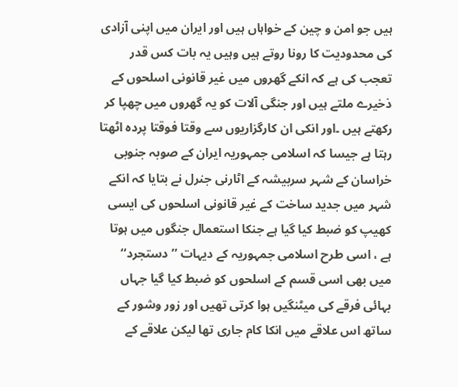ہیں جو امن و چین کے خواہاں ہیں اور ایران میں اپنی آزادی کی محدودیت کا رونا روتے ہیں وہیں یہ بات کس قدر تعجب کی ہے کہ انکے گھروں میں غیر قانونی اسلحوں کے ذخیرے ملتے ہیں اور جنگی آلات کو یہ گھروں میں چھپا کر رکھتے ہیں ۔اور انکی ان کارگزاریوں سے وقتا فوقتا پردہ اٹھتا رہتا ہے جیسا کہ اسلامی جمہوریہ ایران کے صوبہ جنوبی خراسان کے شہر سربیشہ کے اٹارنی جنرل نے بتایا کہ انکے شہر میں جدید ساخت کے غیر قانونی اسلحوں کی ایسی کھیپ کو ضبط کیا گیا ہے جنکا استعمال جنگوں میں ہوتا ہے ، اسی طرح اسلامی جمہوریہ کے دیہات ’’دستجرد‘‘ میں بھی اسی قسم کے اسلحوں کو ضبط کیا گیا جہاں بہائی فرقے کی میٹنگیں ہوا کرتی تھیں اور زور وشور کے ساتھ اس علاقے میں انکا کام جاری تھا لیکن علاقے کے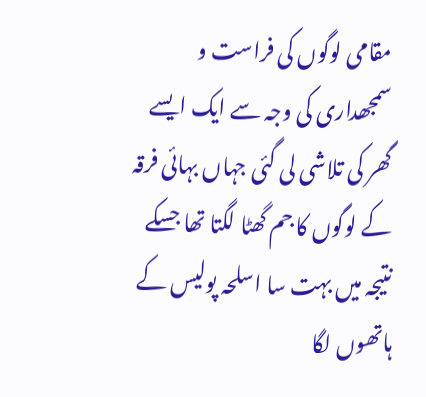مقامی لوگوں کی فراست و سمجھداری کی وجہ سے ایک ایسے گھر کی تلاشی لی گئی جہاں بہائی فرقہ کے لوگوں کا جم گھٹا لگتا تھا جسکے نتیجہ میں بہت سا اسلحہ پولیس کے ہاتھوں لگا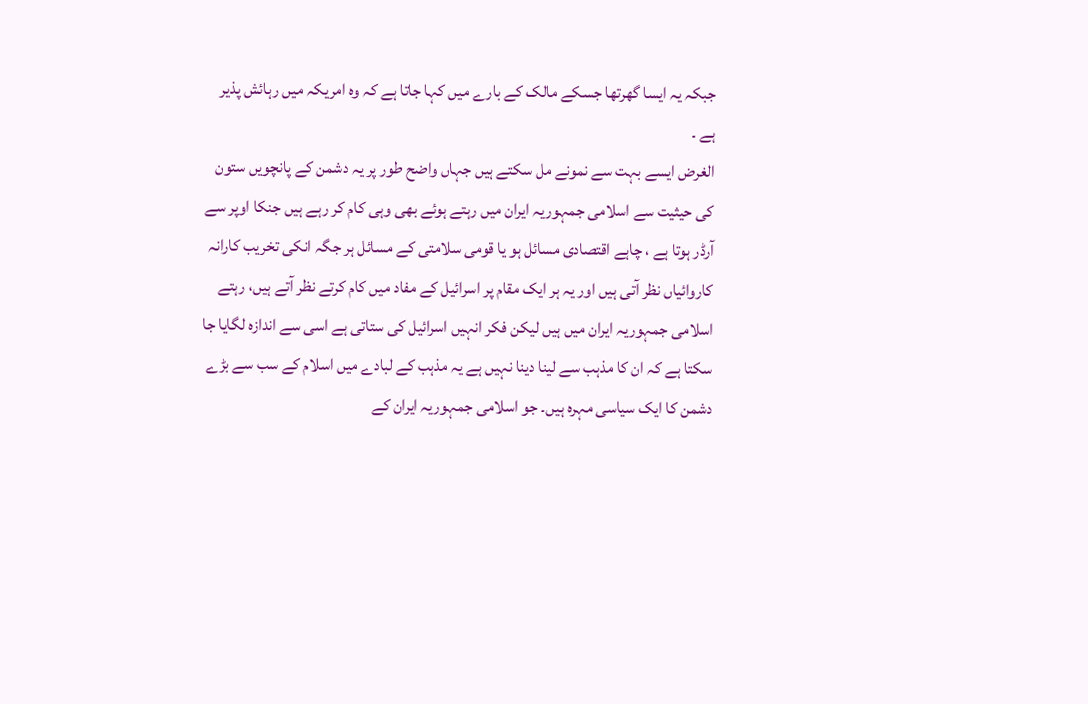جبکہ یہ ایسا گھرتھا جسکے مالک کے بارے میں کہا جاتا ہے کہ وہ امریکہ میں رہائش پذیر ہے ۔
الغرض ایسے بہت سے نمونے مل سکتے ہیں جہاں واضح طور پر یہ دشمن کے پانچویں ستون کی حیثیت سے اسلامی جمہوریہ ایران میں رہتے ہوئے بھی وہی کام کر رہے ہیں جنکا اوپر سے آرڈر ہوتا ہے ، چاہے اقتصادی مسائل ہو یا قومی سلامتی کے مسائل ہر جگہ انکی تخریب کارانہ کاروائیاں نظر آتی ہیں اور یہ ہر ایک مقام پر اسرائیل کے مفاد میں کام کرتے نظر آتے ہیں، رہتے اسلامی جمہوریہ ایران میں ہیں لیکن فکر انہیں اسرائیل کی ستاتی ہے اسی سے اندازہ لگایا جا سکتا ہے کہ ان کا مذہب سے لینا دینا نہیں ہے یہ مذہب کے لبادے میں اسلام کے سب سے بڑے دشمن کا ایک سیاسی مہرہ ہیں۔ جو اسلامی جمہوریہ ایران کے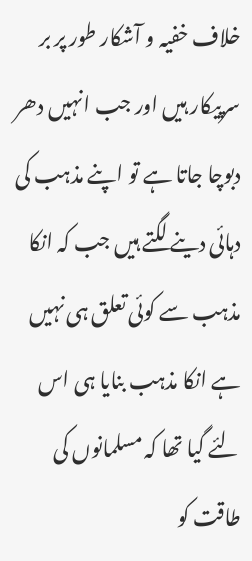خلاف خفیہ و آشکار طور پر بر سرپیکار ہیں اور جب انہیں دھر دبوچا جاتا ہے تو اپنے مذہب کی دہائی دینے لگتے ہیں جب کہ انکا مذہب سے کوئی تعلق ہی نہیں ہے انکا مذہب بنایا ہی اس لئے گیا تھا کہ مسلمانوں کی طاقت کو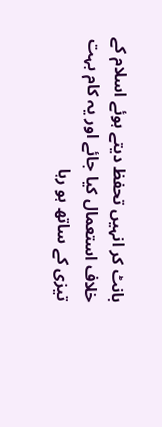بانٹ کر انہیں تحفظ دیتے ہوئے اسلام کے خلاف استعمال کیا جائے اور یہ کام بہت تیزی کے ساتھ ہو رہا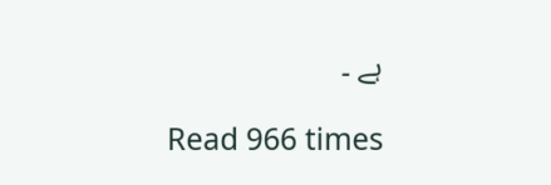ہے ۔

Read 966 times